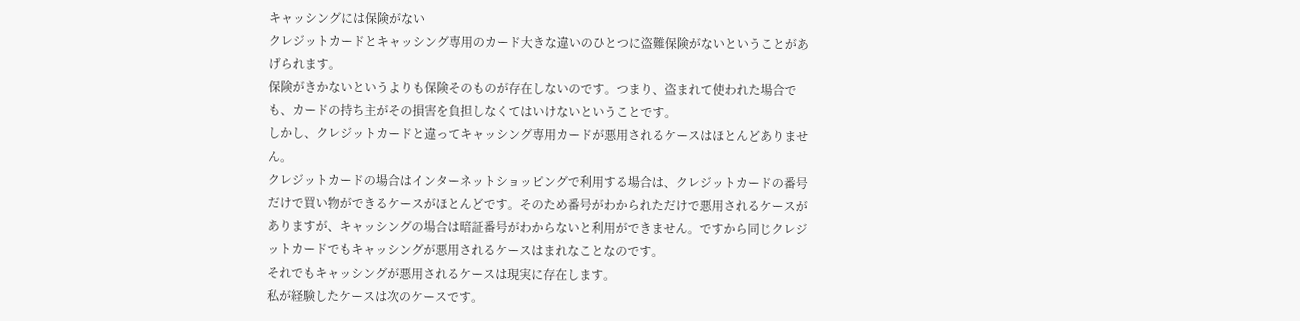キャッシングには保険がない
クレジットカードとキャッシング専用のカード大きな違いのひとつに盗難保険がないということがあげられます。
保険がきかないというよりも保険そのものが存在しないのです。つまり、盗まれて使われた場合でも、カードの持ち主がその損害を負担しなくてはいけないということです。
しかし、クレジットカードと違ってキャッシング専用カードが悪用されるケースはほとんどありません。
クレジットカードの場合はインターネットショッピングで利用する場合は、クレジットカードの番号だけで買い物ができるケースがほとんどです。そのため番号がわかられただけで悪用されるケースがありますが、キャッシングの場合は暗証番号がわからないと利用ができません。ですから同じクレジットカードでもキャッシングが悪用されるケースはまれなことなのです。
それでもキャッシングが悪用されるケースは現実に存在します。
私が経験したケースは次のケースです。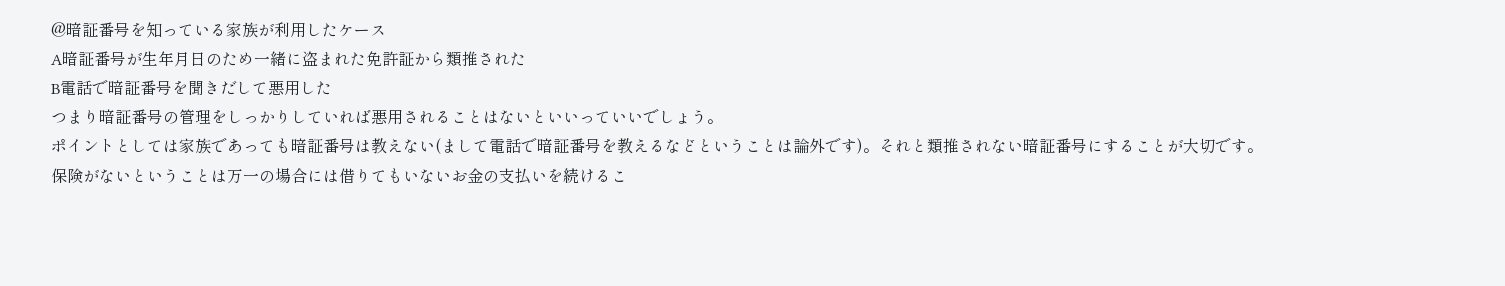@暗証番号を知っている家族が利用したケース
A暗証番号が生年月日のため一緒に盗まれた免許証から類推された
B電話で暗証番号を聞きだして悪用した
つまり暗証番号の管理をしっかりしていれば悪用されることはないといいっていいでしょう。
ポイントとしては家族であっても暗証番号は教えない(まして電話で暗証番号を教えるなどということは論外です)。それと類推されない暗証番号にすることが大切です。
保険がないということは万一の場合には借りてもいないお金の支払いを続けるこ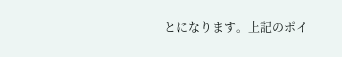とになります。上記のポイ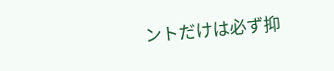ントだけは必ず抑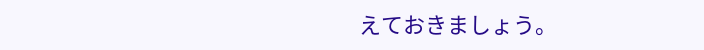えておきましょう。